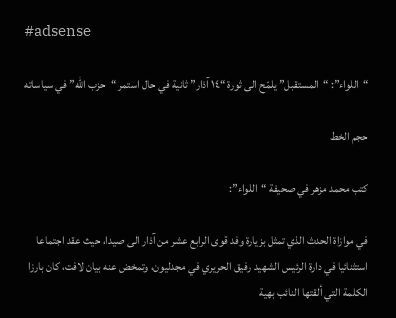#adsense

“اللواء”: “المستقبل” يلمّح الى ثورة “١٤ آذار” ثانية في حال استمر “حزب الله” في سياساته

حجم الخط

كتب محمد مزهر في صحيفة “اللواء”:

في موازاة الحدث الذي تمثل بزيارة وفد قوى الرابع عشر من آذار الى صيدا، حيث عقد اجتماعا استثنائيا في دارة الرئيس الشهيد رفيق الحريري في مجدليون، وتمخض عنه بيان لافت، كان بارزا الكلمة التي ألقتها النائب بهية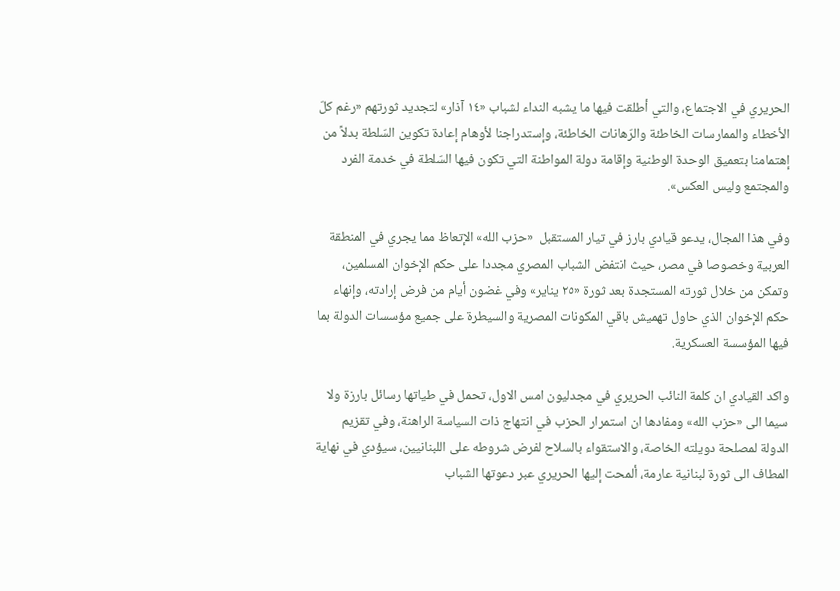الحريري في الاجتماع، والتي أطلقت فيها ما يشبه النداء لشباب «١٤ آذار» لتجديد ثورتهم «رغم كلّ الأخطاء والممارسات الخاطئة والرّهانات الخاطئة، وإستدراجنا لأوهام إعادة تكوين السّلطة بدلاً من إهتمامنا بتعميق الوحدة الوطنية وإقامة دولة المواطنة التي تكون فيها السّلطة في خدمة الفرد والمجتمع وليس العكس».

وفي هذا المجال، يدعو قيادي بارز في تيار المستقبل  «حزب الله» الإتعاظ مما يجري في المنطقة العربية وخصوصا في مصر، حيث انتفض الشباب المصري مجددا على حكم الإخوان المسلمين، وتمكن من خلال ثورته المستجدة بعد ثورة «٢٥ يناير» وفي غضون أيام من فرض إرادته، وإنهاء حكم الإخوان الذي حاول تهميش باقي المكونات المصرية والسيطرة على جميع مؤسسات الدولة بما فيها المؤسسة العسكرية.

واكد القيادي ان كلمة النائب الحريري في مجدليون امس الاول، تحمل في طياتها رسائل بارزة ولا سيما الى «حزب الله» ومفادها ان استمرار الحزب في انتهاج ذات السياسة الراهنة، وفي تقزيم الدولة لمصلحة دويلته الخاصة، والاستقواء بالسلاح لفرض شروطه على اللبنانيين، سيؤدي في نهاية المطاف الى ثورة لبنانية عارمة، ألمحت إليها الحريري عبر دعوتها الشباب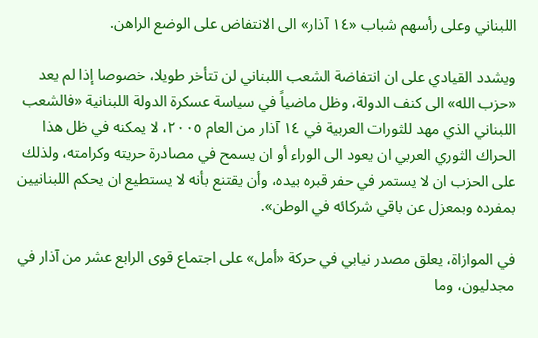اللبناني وعلى رأسهم شباب «١٤ آذار» الى الانتفاض على الوضع الراهن.

ويشدد القيادي على ان انتفاضة الشعب اللبناني لن تتأخر طويلا، خصوصا إذا لم يعد «حزب الله» الى كنف الدولة، وظل ماضياً في سياسة عسكرة الدولة اللبنانية «فالشعب اللبناني الذي مهد للثورات العربية في ١٤ آذار من العام ٢٠٠٥، لا يمكنه في ظل هذا الحراك الثوري العربي ان يعود الى الوراء أو ان يسمح في مصادرة حريته وكرامته، ولذلك على الحزب ان لا يستمر في حفر قبره بيده، وأن يقتنع بأنه لا يستطيع ان يحكم اللبنانيين بمفرده وبمعزل عن باقي شركائه في الوطن».

في الموازاة، يعلق مصدر نيابي في حركة «أمل» على اجتماع قوى الرابع عشر من آذار في مجدليون، وما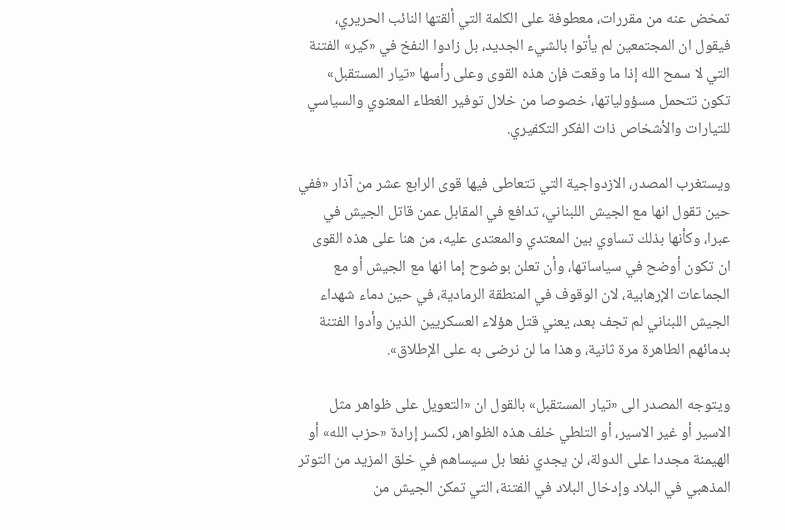تمخض عنه من مقررات، معطوفة على الكلمة التي ألقتها النائب الحريري، فيقول ان المجتمعين لم يأتوا بالشيء الجديد، بل زادوا النفخ في «كير» الفتنة التي لا سمح الله إذا ما وقعت فإن هذه القوى وعلى رأسها «تيار المستقبل» تكون تتحمل مسؤولياتها، خصوصا من خلال توفير الغطاء المعنوي والسياسي للتيارات والأشخاص ذات الفكر التكفيري.

ويستغرب المصدر، الازدواجية التي تتعاطى فيها قوى الرابع عشر من آذار «ففي حين تقول انها مع الجيش اللبناني، تدافع في المقابل عمن قاتل الجيش في عبرا، وكأنها بذلك تساوي بين المعتدي والمعتدى عليه، من هنا على هذه القوى ان تكون أوضح في سياساتها، وأن تعلن بوضوح إما انها مع الجيش أو مع الجماعات الإرهابية، لان الوقوف في المنطقة الرمادية، في حين دماء شهداء الجيش اللبناني لم تجف بعد، يعني قتل هؤلاء العسكريين الذين وأدوا الفتنة بدمائهم الطاهرة مرة ثانية، وهذا ما لن نرضى به على الإطلاق».

ويتوجه المصدر الى «تيار المستقبل» بالقول ان «التعويل على ظواهر مثل الاسير أو غير الاسير، أو التلطي خلف هذه الظواهر، لكسر إرادة «حزب الله» أو الهيمنة مجددا على الدولة، لن يجدي نفعا بل سيساهم في خلق المزيد من التوتر المذهبي في البلاد وإدخال البلاد في الفتنة، التي تمكن الجيش من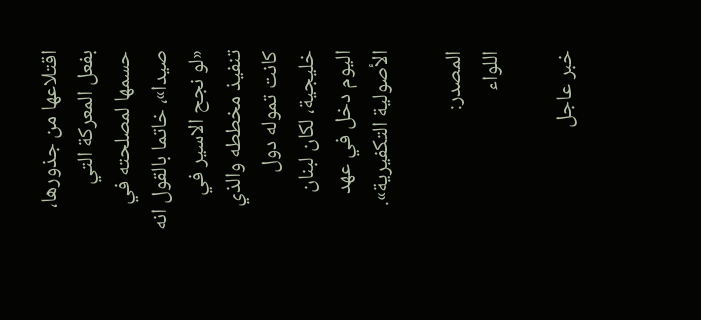اقتلاعها من جذورها، بفعل المعركة التي حسمها لمصلحته في صيدا»، خاتما بالقول انه «لو نجح الاسير في تنفيذ مخططه والذي كانت تموله دول خليجية، لكان لبنان اليوم دخل في عهد الأصولية التكفيرية».

المصدر:
اللواء

خبر عاجل